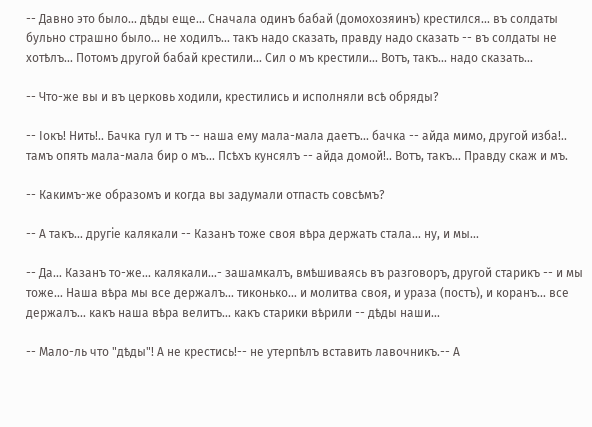-- Давно это было... дѣды еще... Сначала одинъ бабай (домохозяинъ) крестился... въ солдаты бульно страшно было... не ходилъ... такъ надо сказать, правду надо сказать -- въ солдаты не хотѣлъ... Потомъ другой бабай крестили... Сил о мъ крестили... Вотъ, такъ... надо сказать...

-- Что-же вы и въ церковь ходили, крестились и исполняли всѣ обряды?

-- Іокъ! Нить!.. Бачка гул и тъ -- наша ему мала-мала даетъ... бачка -- айда мимо, другой изба!.. тамъ опять мала-мала бир о мъ... Псѣхъ кунсялъ -- айда домой!.. Вотъ, такъ... Правду скаж и мъ.

-- Какимъ-же образомъ и когда вы задумали отпасть совсѣмъ?

-- А такъ... другіе калякали -- Казанъ тоже своя вѣра держать стала... ну, и мы...

-- Да... Казанъ то-же... калякали...- зашамкалъ, вмѣшиваясь въ разговоръ, другой старикъ -- и мы тоже... Наша вѣра мы все держалъ... тиконько... и молитва своя, и ураза (постъ), и коранъ... все держалъ... какъ наша вѣра велитъ... какъ старики вѣрили -- дѣды наши...

-- Мало-ль что "дѣды"! А не крестись!-- не утерпѣлъ вставить лавочникъ.-- А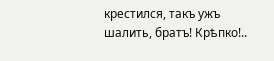крестился, такъ ужъ шалить, братъ! Крѣпко!..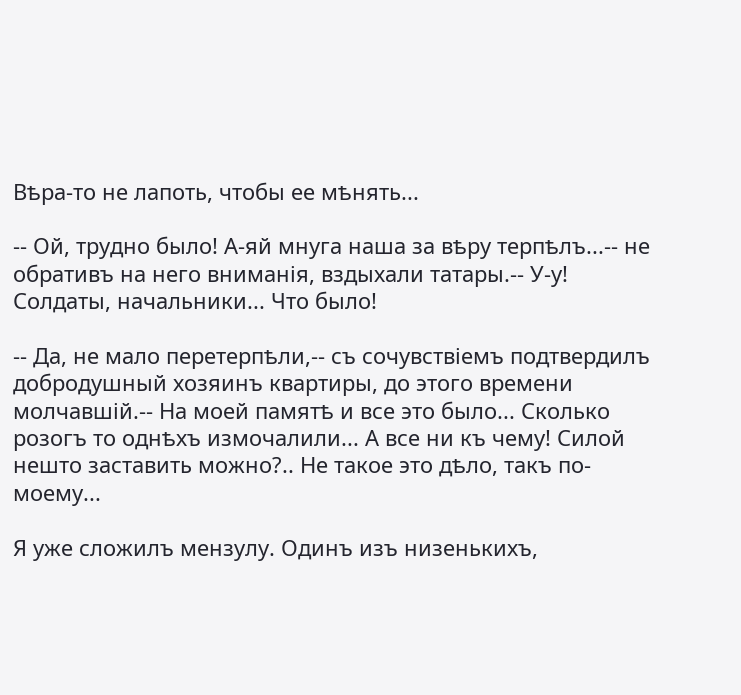Вѣра-то не лапоть, чтобы ее мѣнять...

-- Ой, трудно было! А-яй мнуга наша за вѣру терпѣлъ...-- не обративъ на него вниманія, вздыхали татары.-- У-у! Солдаты, начальники... Что было!

-- Да, не мало перетерпѣли,-- съ сочувствіемъ подтвердилъ добродушный хозяинъ квартиры, до этого времени молчавшій.-- На моей памятѣ и все это было... Сколько розогъ то однѣхъ измочалили... А все ни къ чему! Силой нешто заставить можно?.. Не такое это дѣло, такъ по-моему...

Я уже сложилъ мензулу. Одинъ изъ низенькихъ,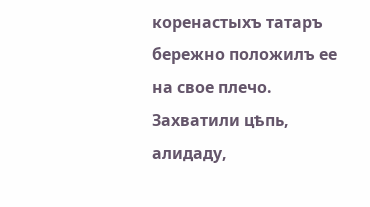коренастыхъ татаръ бережно положилъ ее на свое плечо. Захватили цѣпь, алидаду,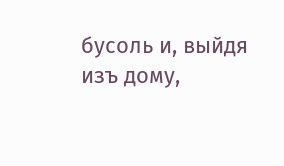бусоль и, выйдя изъ дому,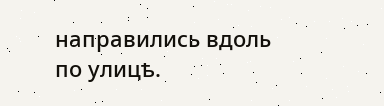направились вдоль по улицѣ.